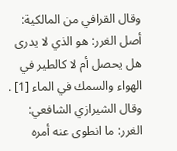وقال القرافي من المالكية: أصل الغرر: هو الذي لا يدرى هل يحصل أم لا كالطير في الهواء والسمك في الماء [1] .
وقال الشيرازي الشافعي: الغرر: ما انطوى عنه أمره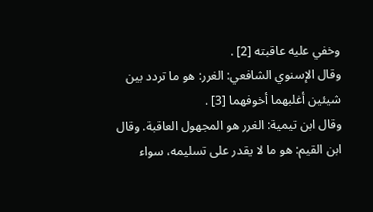وخفي عليه عاقبته [2] .
وقال الإسنوي الشافعي: الغرر: هو ما تردد بين شيئين أغلبهما أخوفهما [3] .
وقال ابن تيمية: الغرر هو المجهول العاقبة. وقال ابن القيم: هو ما لا يقدر على تسليمه، سواء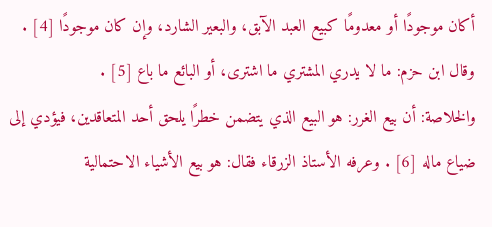أكان موجودًا أو معدومًا كبيع العبد الآبق، والبعير الشارد، وإن كان موجودًا [4] .
وقال ابن حزم: ما لا يدري المشتري ما اشترى، أو البائع ما باع [5] .
والخلاصة: أن بيع الغرر: هو البيع الذي يتضمن خطرًا يلحق أحد المتعاقدين، فيؤدي إلى ضياع ماله [6] . وعرفه الأستاذ الزرقاء فقال: هو بيع الأشياء الاحتمالية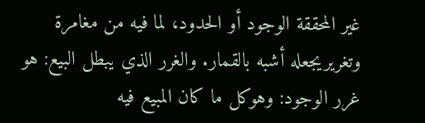غير المحققة الوجود أو الحدود، لما فيه من مغامرة وتغريريجعله أشبه بالقمار. والغرر الذي يبطل البيع: هو غرر الوجود: وهوكل ما كان المبيع فيه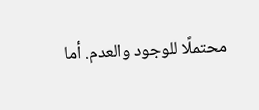محتملًا للوجود والعدم. أما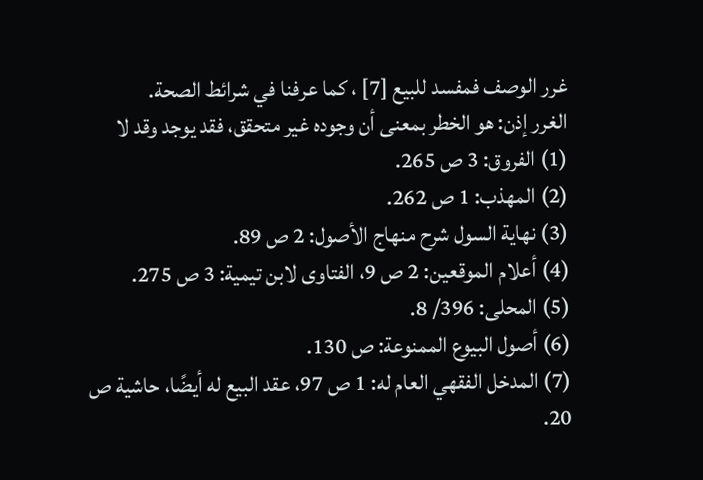غرر الوصف فمفسد للبيع [7] ، كما عرفنا في شرائط الصحة.
الغرر إذن: هو الخطر بمعنى أن وجوده غير متحقق، فقد يوجد وقد لا
(1) الفروق: 3 ص 265.
(2) المهذب: 1 ص 262.
(3) نهاية السول شرح منهاج الأصول: 2 ص 89.
(4) أعلام الموقعين: 2 ص 9، الفتاوى لابن تيمية: 3 ص 275.
(5) المحلى: 396/ 8.
(6) أصول البيوع الممنوعة: ص 130.
(7) المدخل الفقهي العام له: 1 ص 97، عقد البيع له أيضًا، حاشية ص 20.